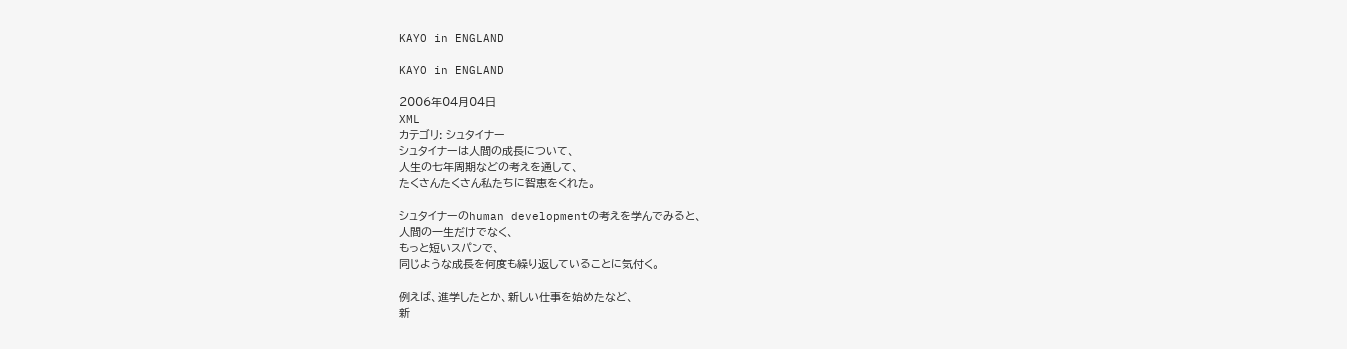KAYO in ENGLAND

KAYO in ENGLAND

2006年04月04日
XML
カテゴリ: シュタイナー
シュタイナーは人間の成長について、
人生の七年周期などの考えを通して、
たくさんたくさん私たちに智恵をくれた。

シュタイナーのhuman developmentの考えを学んでみると、
人間の一生だけでなく、
もっと短いスパンで、
同じような成長を何度も繰り返していることに気付く。

例えば、進学したとか、新しい仕事を始めたなど、
新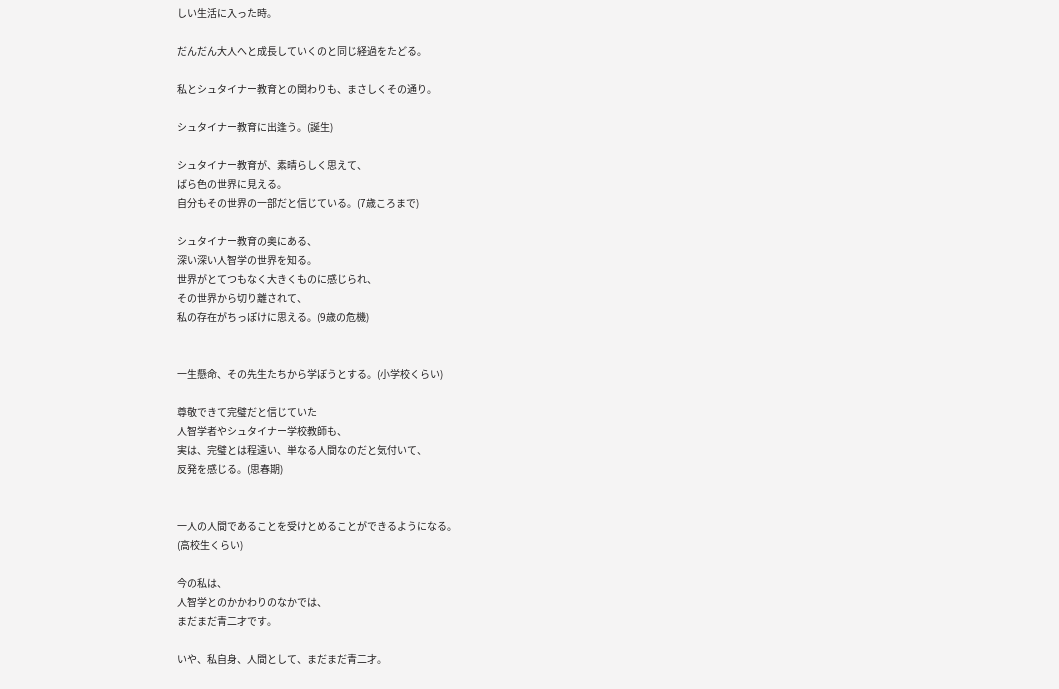しい生活に入った時。

だんだん大人へと成長していくのと同じ経過をたどる。

私とシュタイナー教育との関わりも、まさしくその通り。

シュタイナー教育に出逢う。(誕生)

シュタイナー教育が、素晴らしく思えて、
ばら色の世界に見える。
自分もその世界の一部だと信じている。(7歳ころまで)

シュタイナー教育の奥にある、
深い深い人智学の世界を知る。
世界がとてつもなく大きくものに感じられ、
その世界から切り離されて、
私の存在がちっぽけに思える。(9歳の危機)


一生懸命、その先生たちから学ぼうとする。(小学校くらい)

尊敬できて完璧だと信じていた
人智学者やシュタイナー学校教師も、
実は、完璧とは程遠い、単なる人間なのだと気付いて、
反発を感じる。(思春期)


一人の人間であることを受けとめることができるようになる。
(高校生くらい)

今の私は、
人智学とのかかわりのなかでは、
まだまだ青二才です。

いや、私自身、人間として、まだまだ青二才。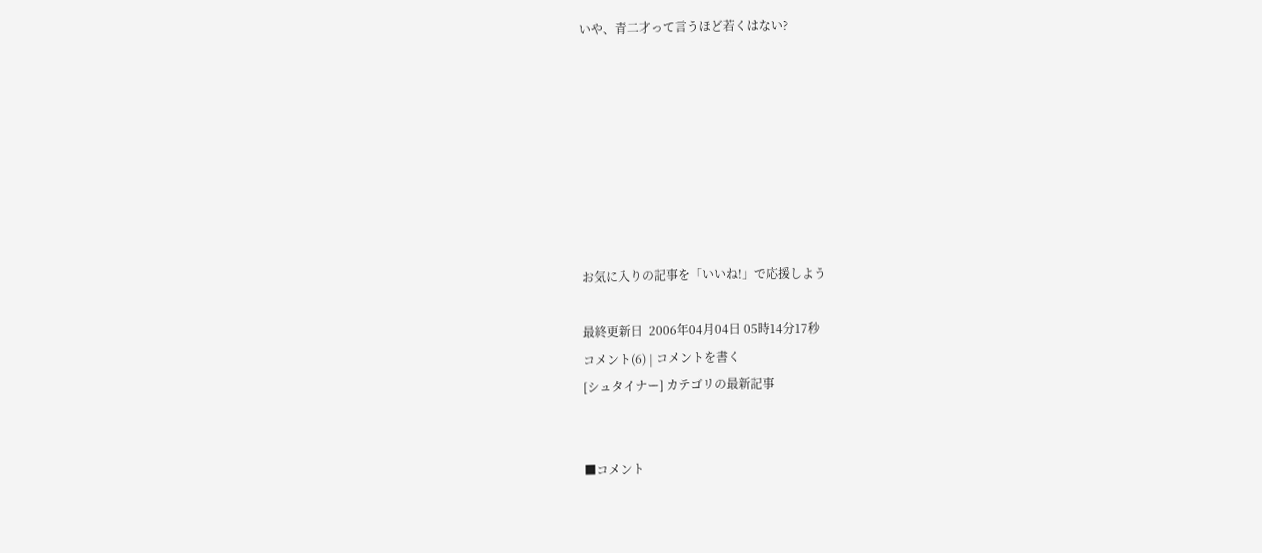いや、青二才って言うほど若くはない?








お気に入りの記事を「いいね!」で応援しよう

最終更新日  2006年04月04日 05時14分17秒
コメント(6) | コメントを書く
[シュタイナー] カテゴリの最新記事


■コメント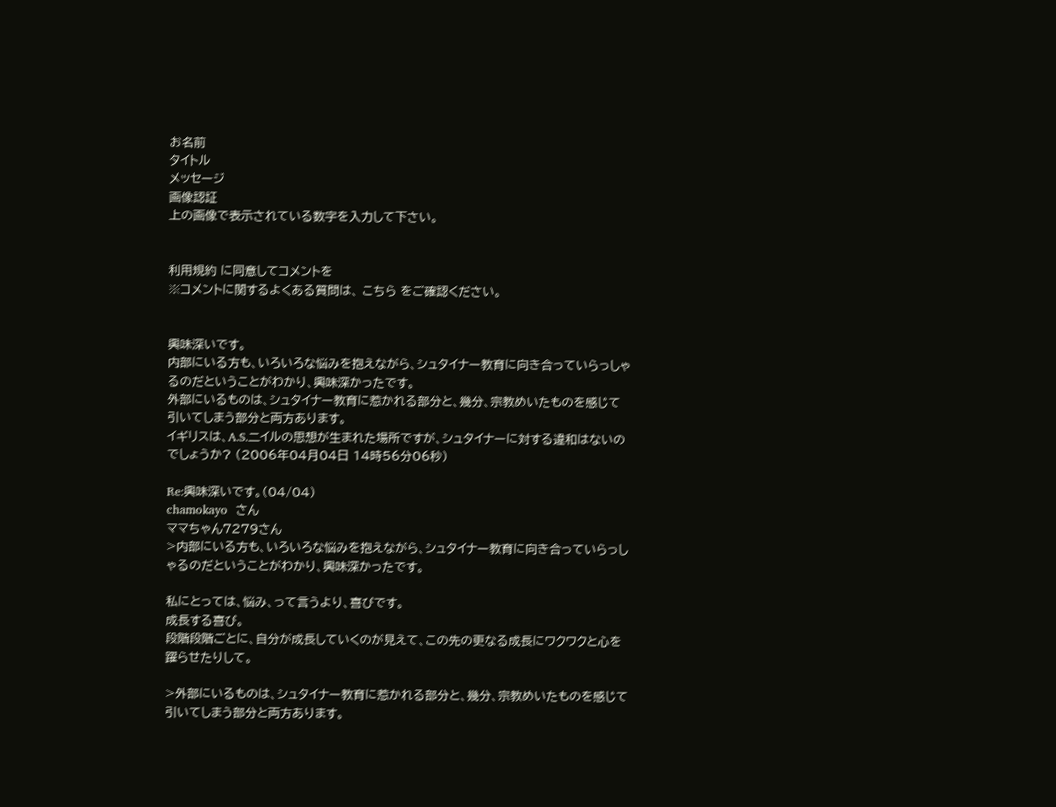お名前
タイトル
メッセージ
画像認証
上の画像で表示されている数字を入力して下さい。


利用規約 に同意してコメントを
※コメントに関するよくある質問は、 こちら をご確認ください。


興味深いです。
内部にいる方も、いろいろな悩みを抱えながら、シュタイナー教育に向き合っていらっしゃるのだということがわかり、興味深かったです。
外部にいるものは、シュタイナー教育に惹かれる部分と、幾分、宗教めいたものを感じて引いてしまう部分と両方あります。
イギリスは、A.S.二イルの思想が生まれた場所ですが、シュタイナーに対する違和はないのでしょうか? (2006年04月04日 14時56分06秒)

Re:興味深いです。(04/04)
chamokayo  さん
ママちゃん7279さん
>内部にいる方も、いろいろな悩みを抱えながら、シュタイナー教育に向き合っていらっしゃるのだということがわかり、興味深かったです。

私にとっては、悩み、って言うより、喜びです。
成長する喜び。
段階段階ごとに、自分が成長していくのが見えて、この先の更なる成長にワクワクと心を躍らせたりして。

>外部にいるものは、シュタイナー教育に惹かれる部分と、幾分、宗教めいたものを感じて引いてしまう部分と両方あります。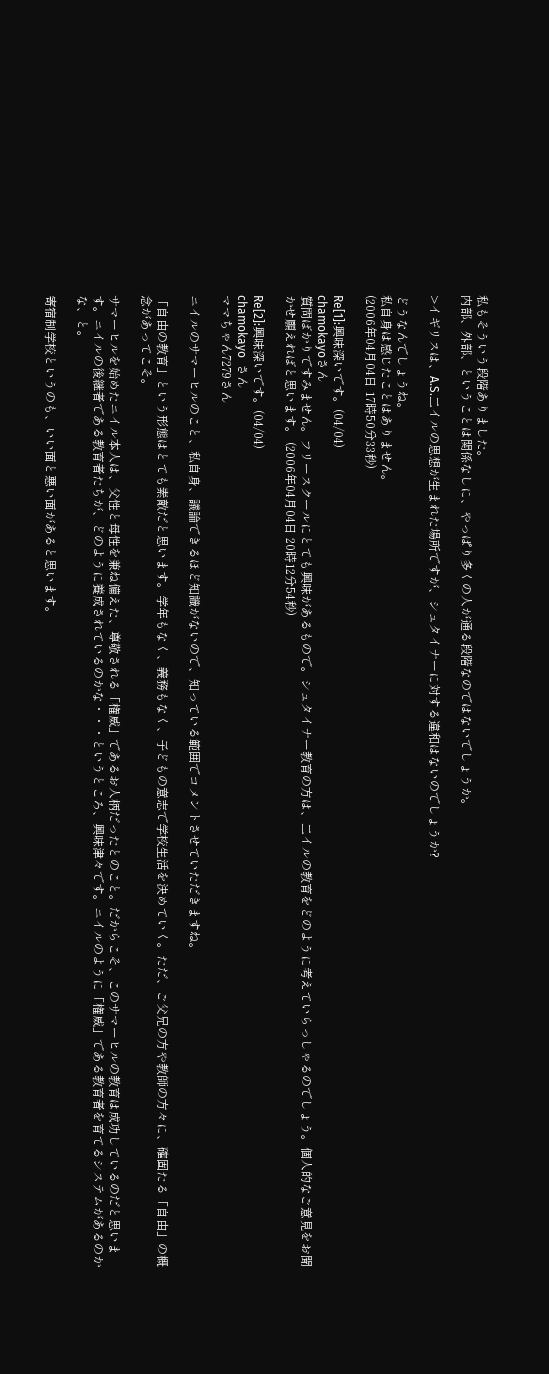私もそういう段階ありました。
内部、外部、ということは関係なしに、やっぱり多くの人が通る段階なのではないでしょうか。

>イギリスは、A.S.二イルの思想が生まれた場所ですが、シュタイナーに対する違和はないのでしょうか?

どうなんでしょうね。
私自身は感じたことはありません。
(2006年04月04日 17時50分33秒)

Re[1]:興味深いです。(04/04)
chamokayoさん
質問ばかりですみません。フリースクールにとても興味があるもので。シュタイナー教育の方は、二イルの教育をどのように考えていらっしゃるのでしょう。個人的なご意見をお聞かせ願えればと思います。 (2006年04月04日 20時12分54秒)

Re[2]:興味深いです。(04/04)
chamokayo  さん
ママちゃん7279さん

ニイルのサマーヒルのこと、私自身、議論できるほど知識がないので、知っている範囲でコメントさせていただきますね。

「自由の教育」という形態はとても素敵だと思います。学年もなく、義務もなく、子どもの意志で学校生活を決めていく。ただ、ご父兄の方や教師の方々に、確固たる「自由」の概念があってこそ。

サマーヒルを始めたニイル本人は、父性と母性を兼ね備えた、尊敬される「権威」であるお人柄だったとのこと。だからこそ、このサマーヒルの教育は成功しているのだと思います。ニイルの後継者である教育者たちが、どのように養成されているのかな・・・というところ、興味津々です。ニイルのように「権威」である教育者を育てるシステムがあるのかな、と。

寄宿制学校というのも、いい面と悪い面があると思います。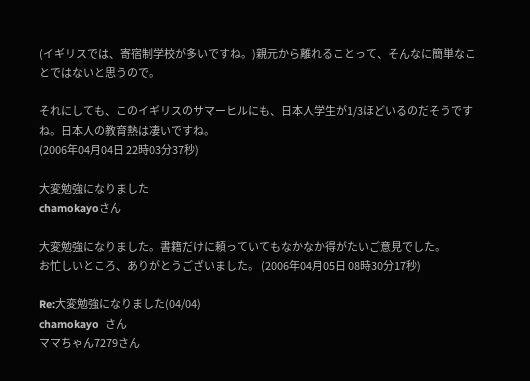(イギリスでは、寄宿制学校が多いですね。)親元から離れることって、そんなに簡単なことではないと思うので。

それにしても、このイギリスのサマーヒルにも、日本人学生が1/3ほどいるのだそうですね。日本人の教育熱は凄いですね。
(2006年04月04日 22時03分37秒)

大変勉強になりました
chamokayoさん

大変勉強になりました。書籍だけに頼っていてもなかなか得がたいご意見でした。
お忙しいところ、ありがとうございました。 (2006年04月05日 08時30分17秒)

Re:大変勉強になりました(04/04)
chamokayo  さん
ママちゃん7279さん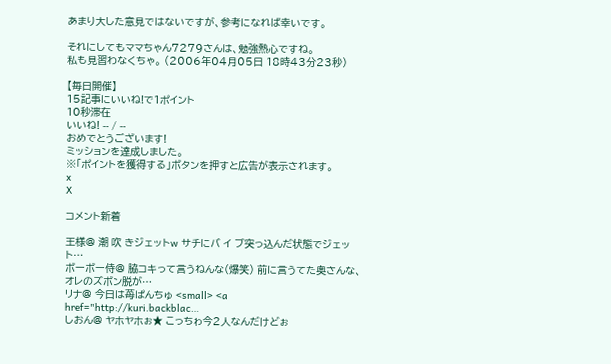あまり大した意見ではないですが、参考になれば幸いです。

それにしてもママちゃん7279さんは、勉強熱心ですね。
私も見習わなくちゃ。 (2006年04月05日 18時43分23秒)

【毎日開催】
15記事にいいね!で1ポイント
10秒滞在
いいね! -- / --
おめでとうございます!
ミッションを達成しました。
※「ポイントを獲得する」ボタンを押すと広告が表示されます。
x
X

コメント新着

王様@ 潮 吹 きジェットw サチにバ イ ブ突っ込んだ状態でジェット…
ボーボー侍@ 脇コキって言うねんな(爆笑) 前に言うてた奥さんな、オレのズボン脱が…
リナ@ 今日は苺ぱんちゅ <small> <a href="http://kuri.backblac…
しおん@ ヤホヤホぉ★ こっちゎ今2人なんだけどぉ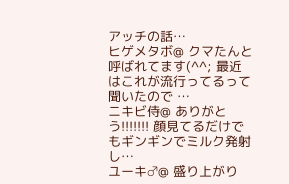アッチの話…
ヒゲメタボ@ クマたんと呼ばれてます(^^; 最近はこれが流行ってるって聞いたので …
ニキビ侍@ ありがとう!!!!!!! 顔見てるだけでもギンギンでミルク発射し…
ユーキ♂@ 盛り上がり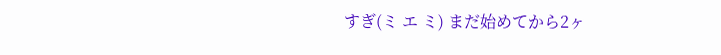すぎ(ミ エ ミ) まだ始めてから2ヶ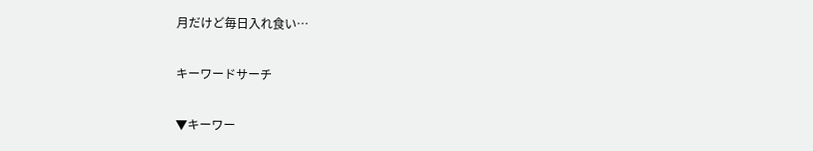月だけど毎日入れ食い…

キーワードサーチ

▼キーワー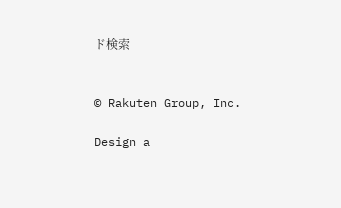ド検索


© Rakuten Group, Inc.

Design a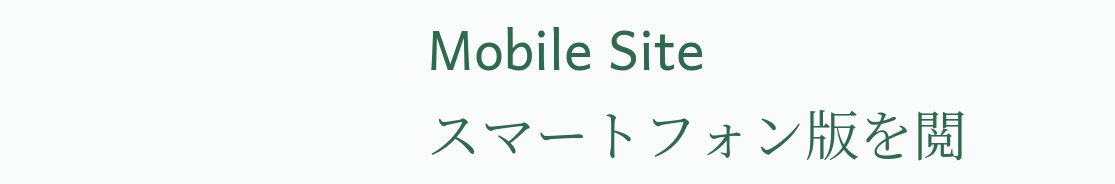Mobile Site
スマートフォン版を閲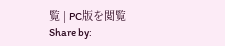覧 | PC版を閲覧
Share by: